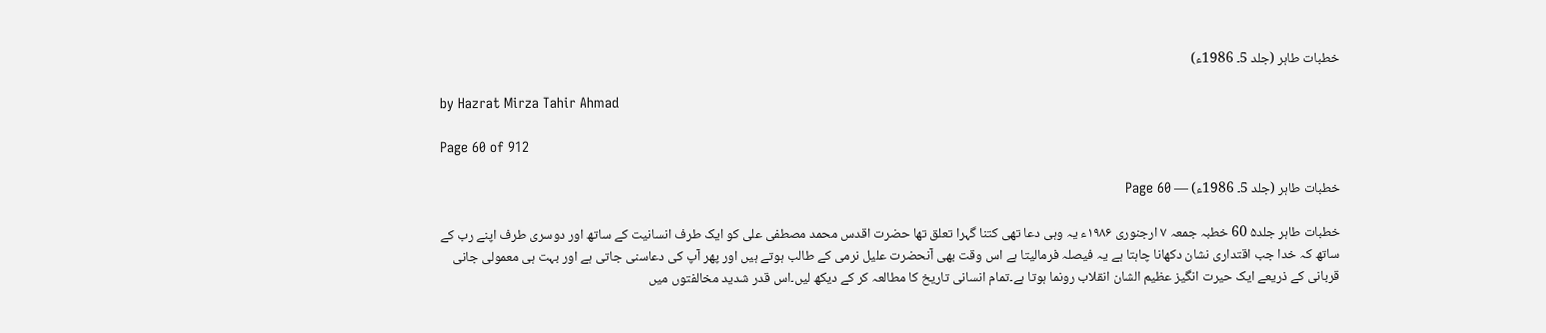خطبات طاہر (جلد 5۔ 1986ء)

by Hazrat Mirza Tahir Ahmad

Page 60 of 912

خطبات طاہر (جلد 5۔ 1986ء) — Page 60

خطبات طاہر جلد۵ 60 خطبہ جمعہ ۷ ارجنوری ۱۹۸۶ء یہ وہی دعا تھی کتنا گہرا تعلق تھا حضرت اقدس محمد مصطفی علی کو ایک طرف انسانیت کے ساتھ اور دوسری طرف اپنے رب کے ساتھ کہ خدا جب اقتداری نشان دکھانا چاہتا ہے یہ فیصلہ فرمالیتا ہے اس وقت بھی آنحضرت علیل نرمی کے طالب ہوتے ہیں اور پھر آپ کی دعاسنی جاتی ہے اور بہت ہی معمولی جانی قربانی کے ذریعے ایک حیرت انگیز عظیم الشان انقلاب رونما ہوتا ہے۔تمام انسانی تاریخ کا مطالعہ کر کے دیکھ لیں۔اس قدر شدید مخالفتوں میں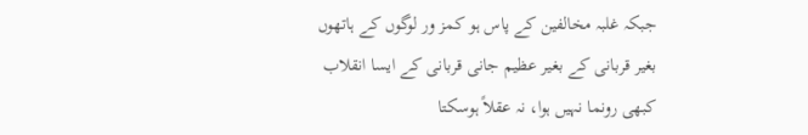جبکہ غلبہ مخالفین کے پاس ہو کمز ور لوگوں کے ہاتھوں بغیر قربانی کے بغیر عظیم جانی قربانی کے ایسا انقلاب کبھی رونما نہیں ہوا، نہ عقلاً ہوسکتا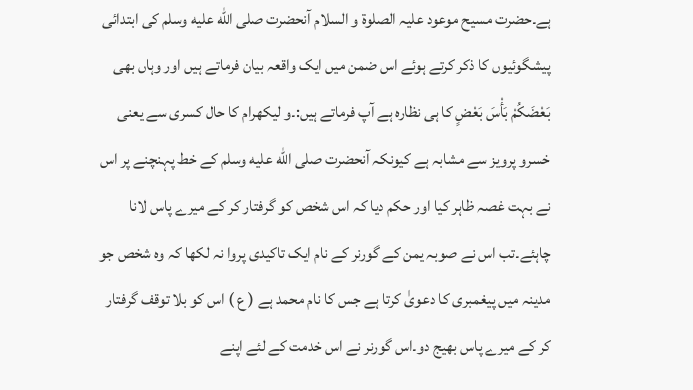ہے۔حضرت مسیح موعود علیہ الصلوۃ و السلام آنحضرت صلى الله عليه وسلم کی ابتدائی پیشگوئیوں کا ذکر کرتے ہوئے اس ضمن میں ایک واقعہ بیان فرماتے ہیں اور وہاں بھی بَعْضَكُمْ بَأْسَ بَعْضٍ کا ہی نظارہ ہے آپ فرماتے ہیں:۔و لیکھرام کا حال کسری سے یعنی خسرو پرویز سے مشابہ ہے کیونکہ آنحضرت صلى الله عليه وسلم کے خط پہنچنے پر اس نے بہت غصہ ظاہر کیا اور حکم دیا کہ اس شخص کو گرفتار کر کے میرے پاس لانا چاہئے۔تب اس نے صوبہ یمن کے گورنر کے نام ایک تاکیدی پروا نہ لکھا کہ وہ شخص جو مدینہ میں پیغمبری کا دعویٰ کرتا ہے جس کا نام محمد ہے ( ع ) اس کو بلا توقف گرفتار کر کے میرے پاس بھیج دو۔اس گورنر نے اس خدمت کے لئے اپنے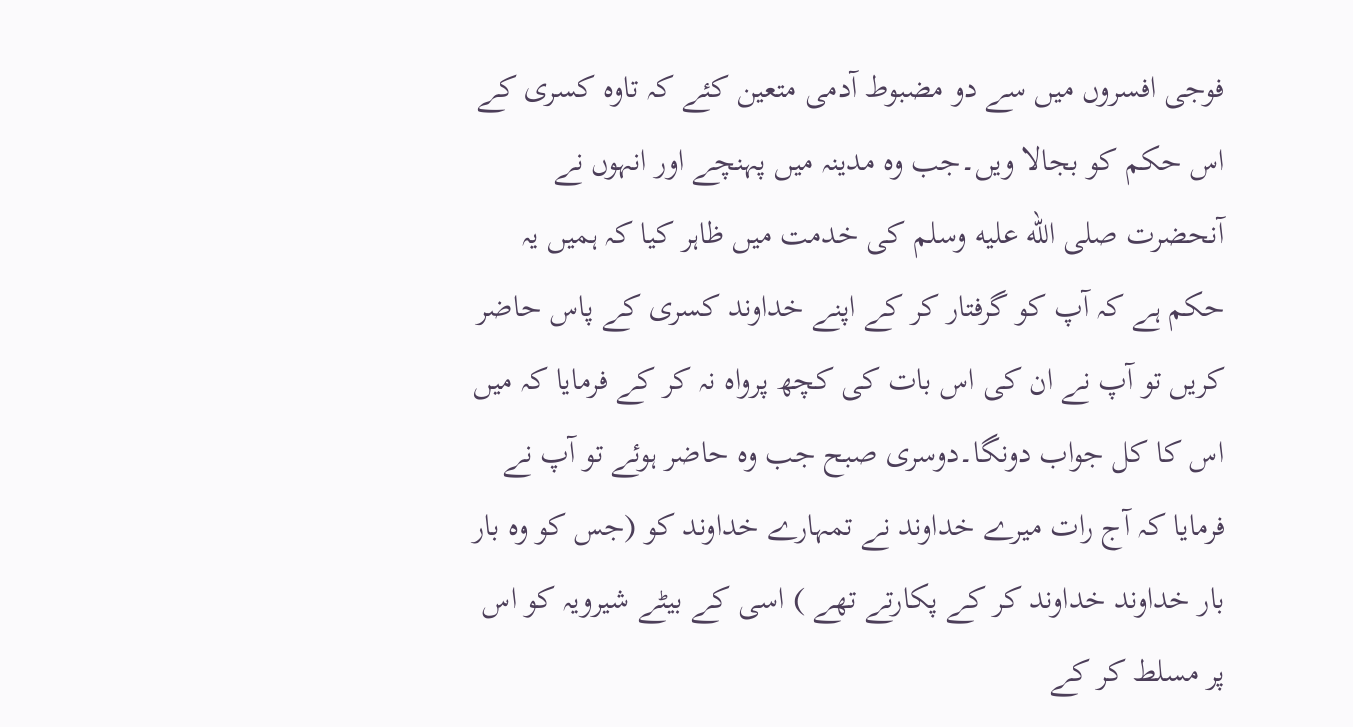فوجی افسروں میں سے دو مضبوط آدمی متعین کئے کہ تاوہ کسری کے اس حکم کو بجالا ویں۔جب وہ مدینہ میں پہنچے اور انہوں نے آنحضرت صلى الله عليه وسلم کی خدمت میں ظاہر کیا کہ ہمیں یہ حکم ہے کہ آپ کو گرفتار کر کے اپنے خداوند کسری کے پاس حاضر کریں تو آپ نے ان کی اس بات کی کچھ پرواہ نہ کر کے فرمایا کہ میں اس کا کل جواب دونگا۔دوسری صبح جب وہ حاضر ہوئے تو آپ نے فرمایا کہ آج رات میرے خداوند نے تمہارے خداوند کو (جس کو وہ بار بار خداوند خداوند کر کے پکارتے تھے ) اسی کے بیٹے شیرویہ کو اس پر مسلط کر کے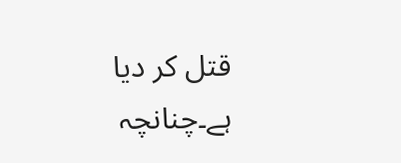قتل کر دیا ہے۔چنانچہ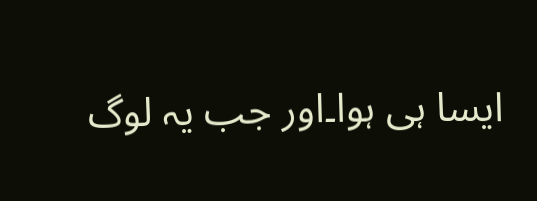ایسا ہی ہوا۔اور جب یہ لوگ